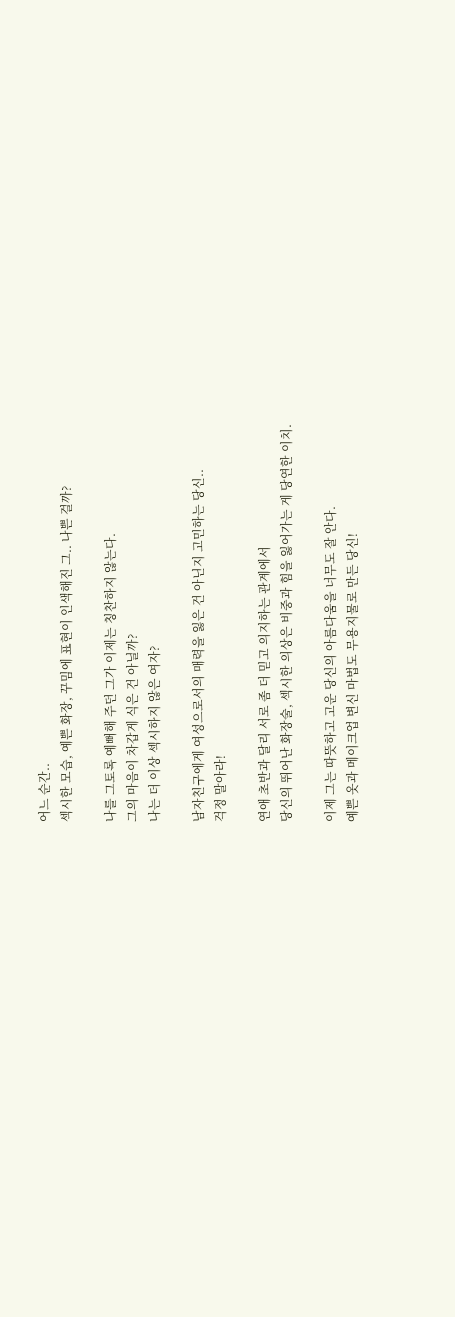어느 순간..
섹시한 모습, 예쁜 화장, 꾸밈에 표현이 인색해진 그.. 나쁜 걸까?

나를 그토록 예뻐해 주던 그가 이제는 칭찬하지 않는다.
그의 마음이 차갑게 식은 건 아닐까?
나는 더 이상 섹시하지 않은 여자?

남자친구에게 여성으로서의 매력을 잃은 건 아닌지 고민하는 당신..
걱정 말아라!

연애 초반과 달리 서로 좀 더 믿고 의지하는 관계에서
당신의 뛰어난 화장술, 섹시한 의상은 비중과 힘을 잃어가는 게 당연한 이치.

이제 그는 따뜻하고 고운 당신의 아름다움을 너무도 잘 안다.
예쁜 옷과 메이크업 변신 마법도 무용지물로 만든 당신!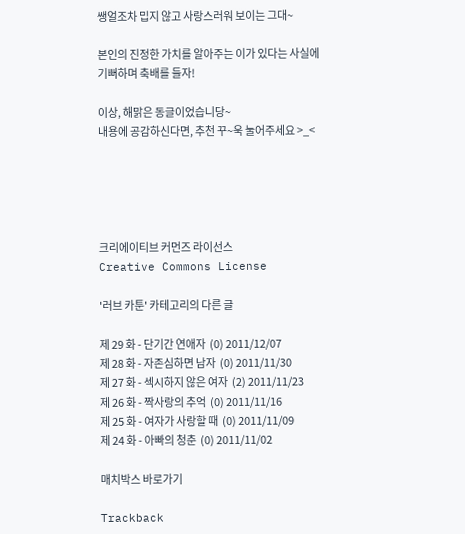쌩얼조차 밉지 않고 사랑스러워 보이는 그대~

본인의 진정한 가치를 알아주는 이가 있다는 사실에 기뻐하며 축배를 들자!

이상, 해맑은 동글이었습니당~
내용에 공감하신다면, 추천 꾸~욱 눌어주세요 >_<





크리에이티브 커먼즈 라이선스
Creative Commons License

'러브 카툰' 카테고리의 다른 글

제 29 화 - 단기간 연애자  (0) 2011/12/07
제 28 화 - 자존심하면 남자  (0) 2011/11/30
제 27 화 - 섹시하지 않은 여자  (2) 2011/11/23
제 26 화 - 짝사랑의 추억  (0) 2011/11/16
제 25 화 - 여자가 사랑할 때  (0) 2011/11/09
제 24 화 - 아빠의 청춘  (0) 2011/11/02

매치박스 바로가기

Trackback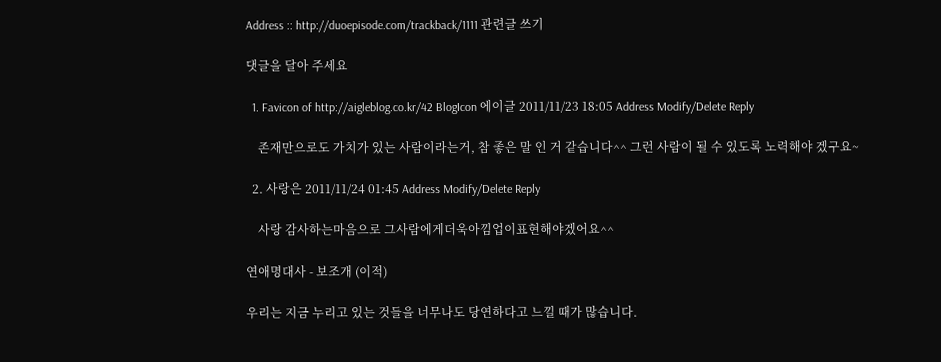Address :: http://duoepisode.com/trackback/1111 관련글 쓰기

댓글을 달아 주세요

  1. Favicon of http://aigleblog.co.kr/42 BlogIcon 에이글 2011/11/23 18:05 Address Modify/Delete Reply

    존재만으로도 가치가 있는 사람이라는거, 참 좋은 말 인 거 같습니다^^ 그런 사람이 될 수 있도록 노력해야 겠구요~

  2. 사랑은 2011/11/24 01:45 Address Modify/Delete Reply

    사랑 감사하는마음으로 그사람에게더욱아낌업이표현해야겠어요^^

연애명대사 - 보조개 (이적)

우리는 지금 누리고 있는 것들을 너무나도 당연하다고 느낄 때가 많습니다.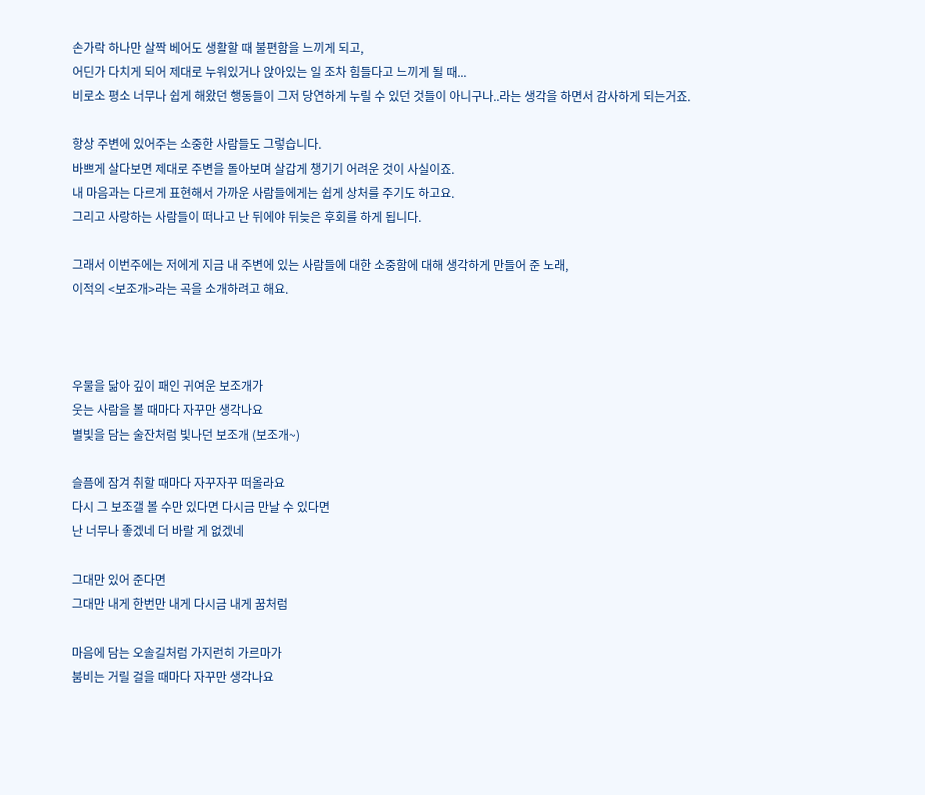손가락 하나만 살짝 베어도 생활할 때 불편함을 느끼게 되고,
어딘가 다치게 되어 제대로 누워있거나 앉아있는 일 조차 힘들다고 느끼게 될 때...
비로소 평소 너무나 쉽게 해왔던 행동들이 그저 당연하게 누릴 수 있던 것들이 아니구나..라는 생각을 하면서 감사하게 되는거죠.

항상 주변에 있어주는 소중한 사람들도 그렇습니다.
바쁘게 살다보면 제대로 주변을 돌아보며 살갑게 챙기기 어려운 것이 사실이죠.
내 마음과는 다르게 표현해서 가까운 사람들에게는 쉽게 상처를 주기도 하고요.
그리고 사랑하는 사람들이 떠나고 난 뒤에야 뒤늦은 후회를 하게 됩니다.

그래서 이번주에는 저에게 지금 내 주변에 있는 사람들에 대한 소중함에 대해 생각하게 만들어 준 노래,
이적의 <보조개>라는 곡을 소개하려고 해요.



우물을 닮아 깊이 패인 귀여운 보조개가
웃는 사람을 볼 때마다 자꾸만 생각나요
별빛을 담는 술잔처럼 빛나던 보조개 (보조개~)

슬픔에 잠겨 취할 때마다 자꾸자꾸 떠올라요
다시 그 보조갤 볼 수만 있다면 다시금 만날 수 있다면
난 너무나 좋겠네 더 바랄 게 없겠네

그대만 있어 준다면
그대만 내게 한번만 내게 다시금 내게 꿈처럼

마음에 담는 오솔길처럼 가지런히 가르마가
붐비는 거릴 걸을 때마다 자꾸만 생각나요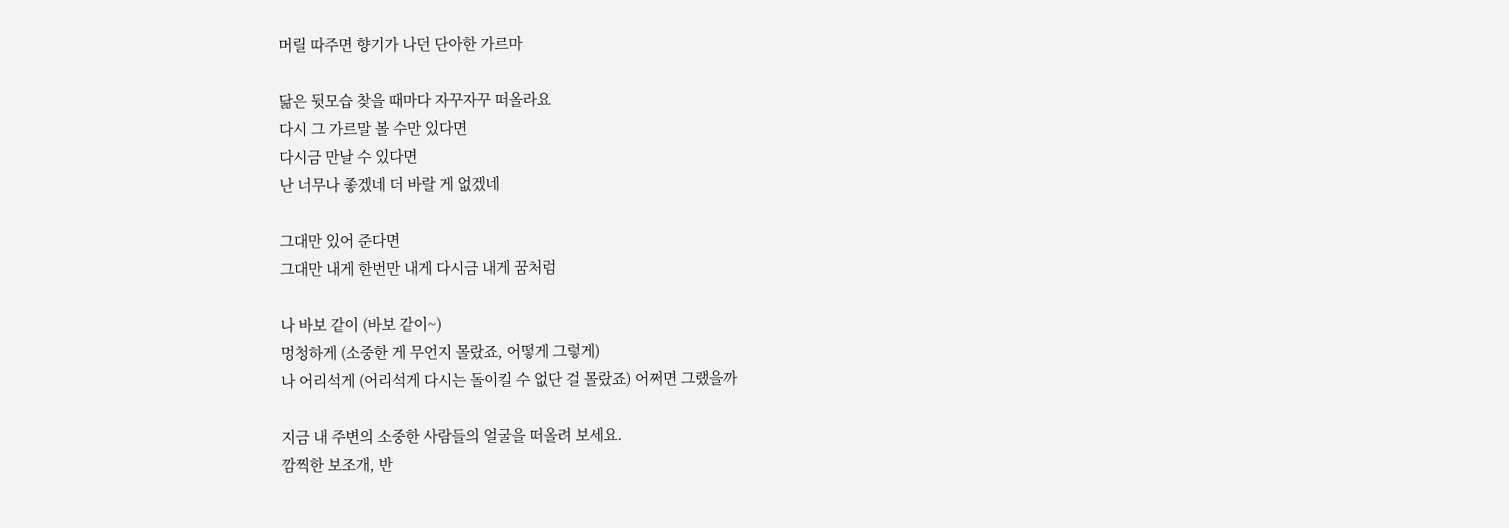머릴 따주면 향기가 나던 단아한 가르마

닮은 뒷모습 찾을 때마다 자꾸자꾸 떠올라요
다시 그 가르말 볼 수만 있다면
다시금 만날 수 있다면
난 너무나 좋겠네 더 바랄 게 없겠네

그대만 있어 준다면
그대만 내게 한번만 내게 다시금 내게 꿈처럼

나 바보 같이 (바보 같이~)
멍청하게 (소중한 게 무언지 몰랐죠, 어떻게 그렇게)
나 어리석게 (어리석게 다시는 돌이킬 수 없단 걸 몰랐죠) 어쩌면 그랬을까

지금 내 주변의 소중한 사람들의 얼굴을 떠올려 보세요.
깜찍한 보조개, 반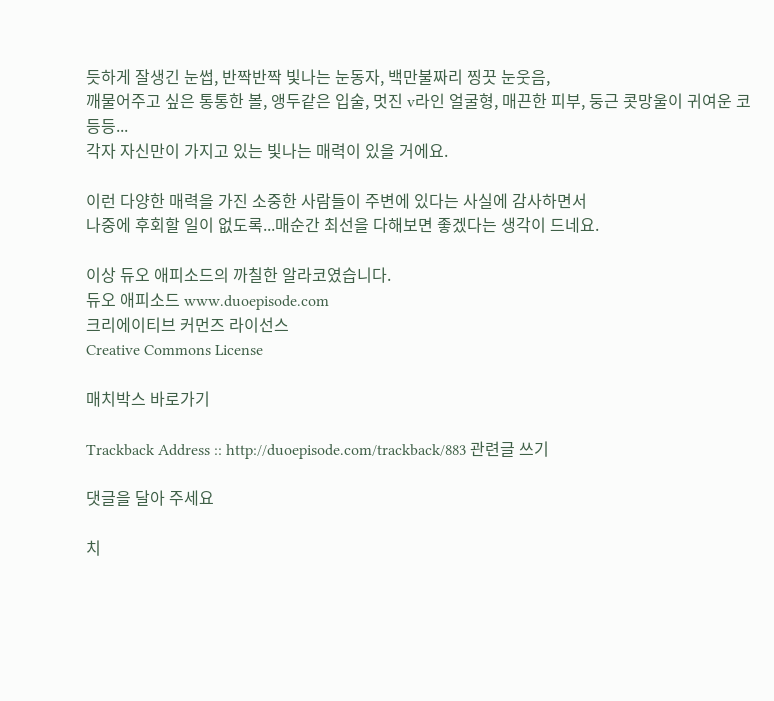듯하게 잘생긴 눈썹, 반짝반짝 빛나는 눈동자, 백만불짜리 찡끗 눈웃음,
깨물어주고 싶은 통통한 볼, 앵두같은 입술, 멋진 v라인 얼굴형, 매끈한 피부, 둥근 콧망울이 귀여운 코 등등...
각자 자신만이 가지고 있는 빛나는 매력이 있을 거에요.

이런 다양한 매력을 가진 소중한 사람들이 주변에 있다는 사실에 감사하면서
나중에 후회할 일이 없도록...매순간 최선을 다해보면 좋겠다는 생각이 드네요.

이상 듀오 애피소드의 까칠한 알라코였습니다.
듀오 애피소드 www.duoepisode.com
크리에이티브 커먼즈 라이선스
Creative Commons License

매치박스 바로가기

Trackback Address :: http://duoepisode.com/trackback/883 관련글 쓰기

댓글을 달아 주세요

치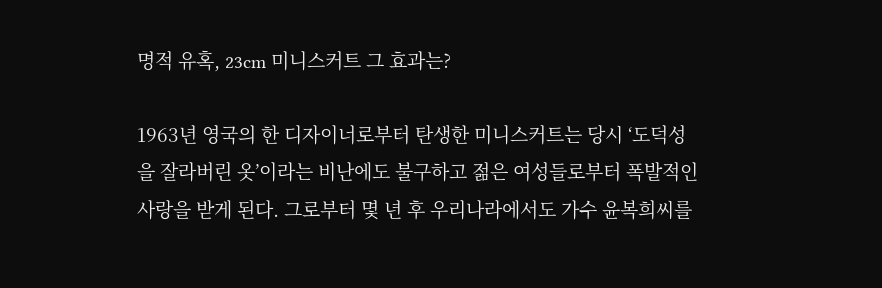명적 유혹, 23cm 미니스커트 그 효과는?

1963년 영국의 한 디자이너로부터 탄생한 미니스커트는 당시 ‘도덕성을 잘라버린 옷’이라는 비난에도 불구하고 젊은 여성들로부터 폭발적인 사랑을 받게 된다. 그로부터 몇 년 후 우리나라에서도 가수 윤복희씨를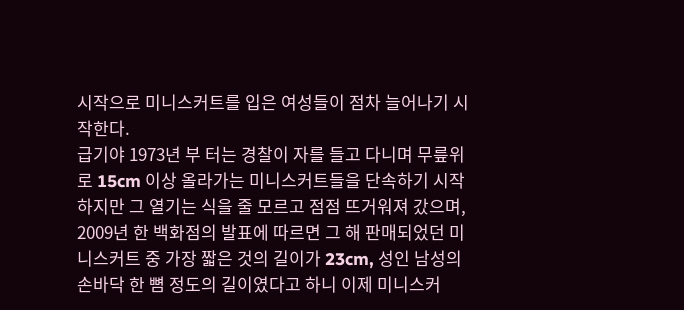시작으로 미니스커트를 입은 여성들이 점차 늘어나기 시작한다.
급기야 1973년 부 터는 경찰이 자를 들고 다니며 무릎위로 15cm 이상 올라가는 미니스커트들을 단속하기 시작하지만 그 열기는 식을 줄 모르고 점점 뜨거워져 갔으며, 2009년 한 백화점의 발표에 따르면 그 해 판매되었던 미니스커트 중 가장 짧은 것의 길이가 23cm, 성인 남성의 손바닥 한 뼘 정도의 길이였다고 하니 이제 미니스커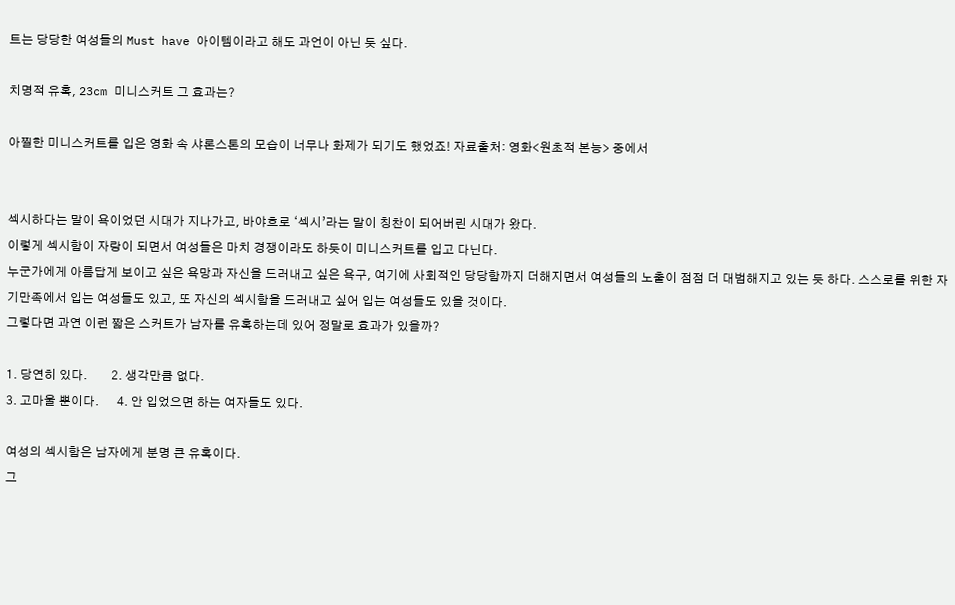트는 당당한 여성들의 Must have 아이템이라고 해도 과언이 아닌 듯 싶다.

치명적 유혹, 23cm 미니스커트 그 효과는?

아찔한 미니스커트를 입은 영화 속 샤론스톤의 모습이 너무나 화제가 되기도 했었죠! 자료출처: 영화<원초적 본능> 중에서


섹시하다는 말이 욕이었던 시대가 지나가고, 바야흐로 ‘섹시’라는 말이 칭찬이 되어버린 시대가 왔다.
이렇게 섹시함이 자랑이 되면서 여성들은 마치 경쟁이라도 하듯이 미니스커트를 입고 다닌다.
누군가에게 아름답게 보이고 싶은 욕망과 자신을 드러내고 싶은 욕구, 여기에 사회적인 당당함까지 더해지면서 여성들의 노출이 점점 더 대범해지고 있는 듯 하다. 스스로를 위한 자기만족에서 입는 여성들도 있고, 또 자신의 섹시함을 드러내고 싶어 입는 여성들도 있을 것이다.
그렇다면 과연 이런 짧은 스커트가 남자를 유혹하는데 있어 정말로 효과가 있을까?

1. 당연히 있다.        2. 생각만큼 없다.
3. 고마울 뿐이다.      4. 안 입었으면 하는 여자들도 있다.

여성의 섹시함은 남자에게 분명 큰 유혹이다.
그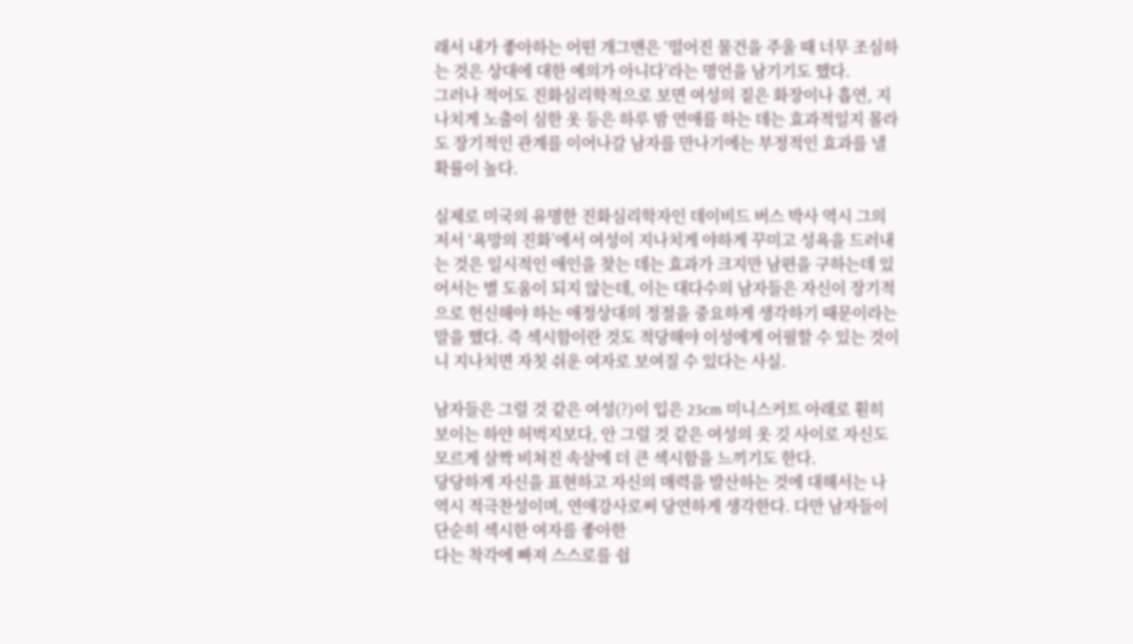래서 내가 좋아하는 어떤 개그맨은 ‘떨어진 물건을 주울 때 너무 조심하는 것은 상대에 대한 예의가 아니다’라는 명언을 남기기도 했다.
그러나 적어도 진화심리학적으로 보면 여성의 짙은 화장이나 흡연, 지나치게 노출이 심한 옷 등은 하루 밤 연애를 하는 데는 효과적일지 몰라도 장기적인 관계를 이어나갈 남자를 만나기에는 부정적인 효과를 낼 확률이 높다.

실제로 미국의 유명한 진화심리학자인 데이비드 버스 박사 역시 그의 저서 ‘욕망의 진화’에서 여성이 지나치게 야하게 꾸미고 성욕을 드러내는 것은 일시적인 애인을 찾는 데는 효과가 크지만 남편을 구하는데 있어서는 별 도움이 되지 않는데, 이는 대다수의 남자들은 자신이 장기적으로 헌신해야 하는 애정상대의 정절을 중요하게 생각하기 때문이라는 말을 했다. 즉 섹시함이란 것도 적당해야 이성에게 어필할 수 있는 것이니 지나치면 자칫 쉬운 여자로 보여질 수 있다는 사실.

남자들은 그럴 것 같은 여성(?)이 입은 23cm 미니스커트 아래로 훤히 보이는 하얀 허벅지보다, 안 그럴 것 같은 여성의 옷 깃 사이로 자신도 모르게 살짝 비쳐진 속살에 더 큰 섹시함을 느끼기도 한다.
당당하게 자신을 표현하고 자신의 매력을 발산하는 것에 대해서는 나 역시 적극찬성이며, 연애강사로써 당연하게 생각한다. 다만 남자들이 단순히 섹시한 여자를 좋아한
다는 착각에 빠져 스스로를 쉽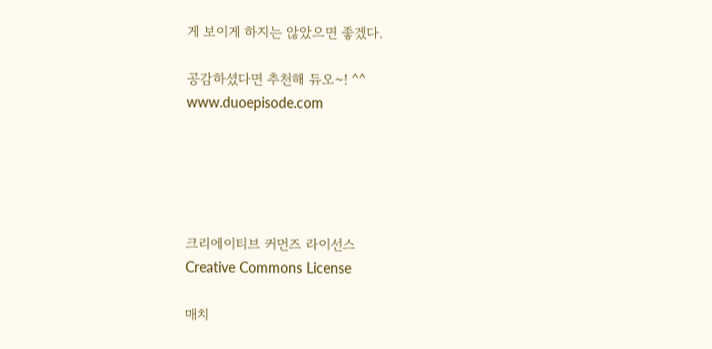게 보이게 하지는 않았으면 좋겠다.

공감하셨다면 추천해 듀오~! ^^
www.duoepisode.com





크리에이티브 커먼즈 라이선스
Creative Commons License

매치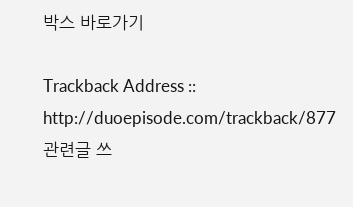박스 바로가기

Trackback Address :: http://duoepisode.com/trackback/877 관련글 쓰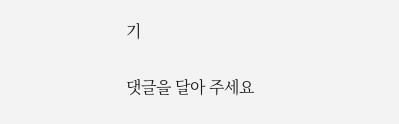기

댓글을 달아 주세요